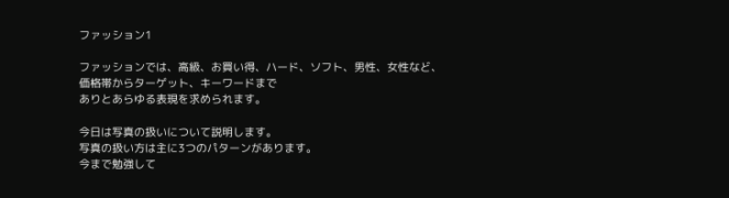ファッション1

ファッションでは、高級、お買い得、ハード、ソフト、男性、女性など、
価格帯からターゲット、キーワードまで
ありとあらゆる表現を求められます。

今日は写真の扱いについて説明します。
写真の扱い方は主に3つのパターンがあります。
今まで勉強して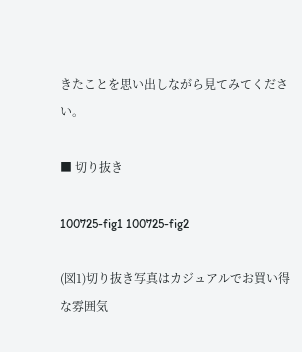きたことを思い出しながら見てみてください。

■ 切り抜き

100725-fig1 100725-fig2

(図1)切り抜き写真はカジュアルでお買い得な雰囲気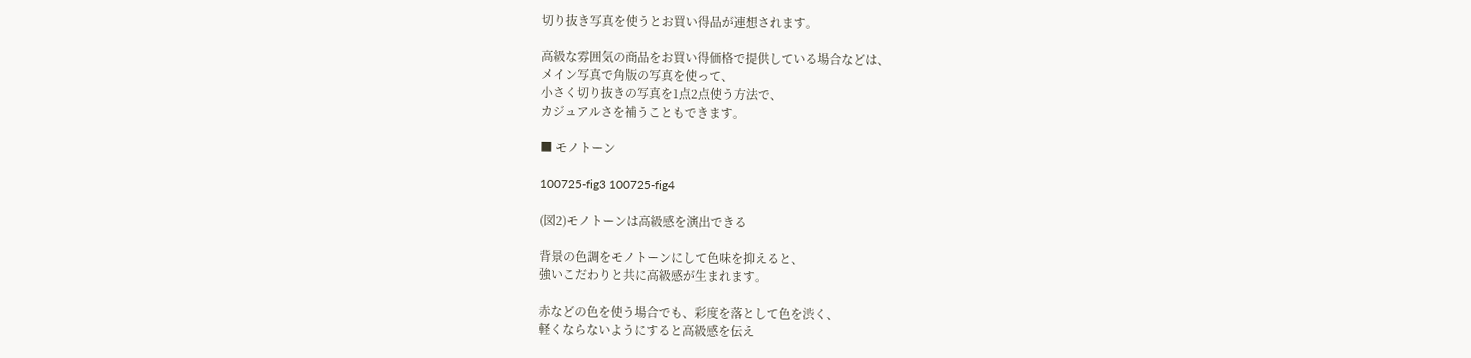切り抜き写真を使うとお買い得品が連想されます。

高級な雰囲気の商品をお買い得価格で提供している場合などは、
メイン写真で角版の写真を使って、
小さく切り抜きの写真を1点2点使う方法で、
カジュアルさを補うこともできます。

■ モノトーン

100725-fig3 100725-fig4

(図2)モノトーンは高級感を演出できる

背景の色調をモノトーンにして色味を抑えると、
強いこだわりと共に高級感が生まれます。

赤などの色を使う場合でも、彩度を落として色を渋く、
軽くならないようにすると高級感を伝え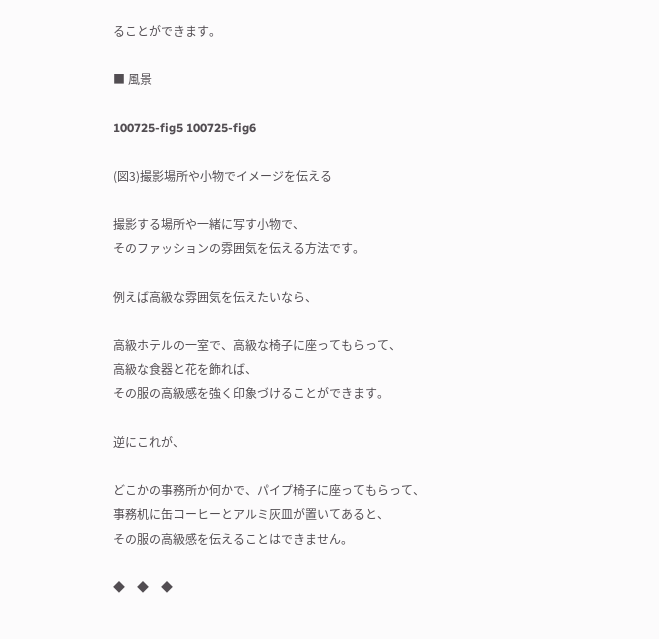ることができます。

■ 風景

100725-fig5 100725-fig6

(図3)撮影場所や小物でイメージを伝える

撮影する場所や一緒に写す小物で、
そのファッションの雰囲気を伝える方法です。

例えば高級な雰囲気を伝えたいなら、

高級ホテルの一室で、高級な椅子に座ってもらって、
高級な食器と花を飾れば、
その服の高級感を強く印象づけることができます。

逆にこれが、

どこかの事務所か何かで、パイプ椅子に座ってもらって、
事務机に缶コーヒーとアルミ灰皿が置いてあると、
その服の高級感を伝えることはできません。

◆    ◆    ◆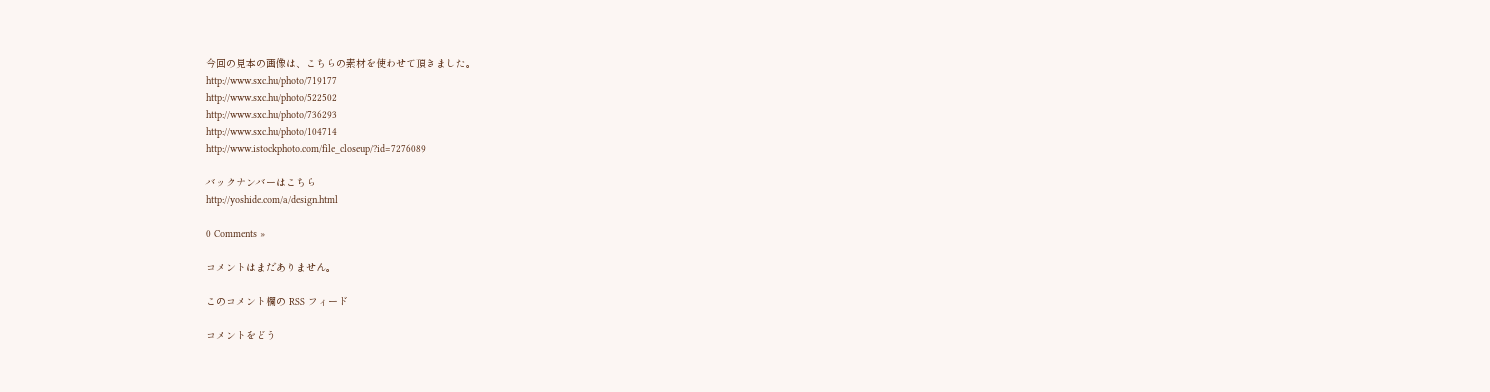今回の見本の画像は、こちらの素材を使わせて頂きました。
http://www.sxc.hu/photo/719177
http://www.sxc.hu/photo/522502
http://www.sxc.hu/photo/736293
http://www.sxc.hu/photo/104714
http://www.istockphoto.com/file_closeup/?id=7276089

バックナンバーはこちら
http://yoshide.com/a/design.html

0 Comments »

コメントはまだありません。

このコメント欄の RSS フィード

コメントをどう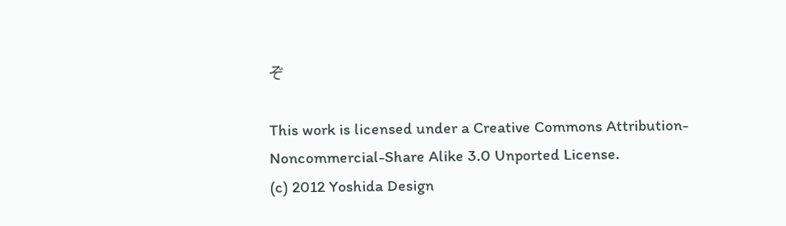ぞ

This work is licensed under a Creative Commons Attribution-Noncommercial-Share Alike 3.0 Unported License.
(c) 2012 Yoshida Design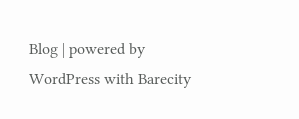Blog | powered by WordPress with Barecity